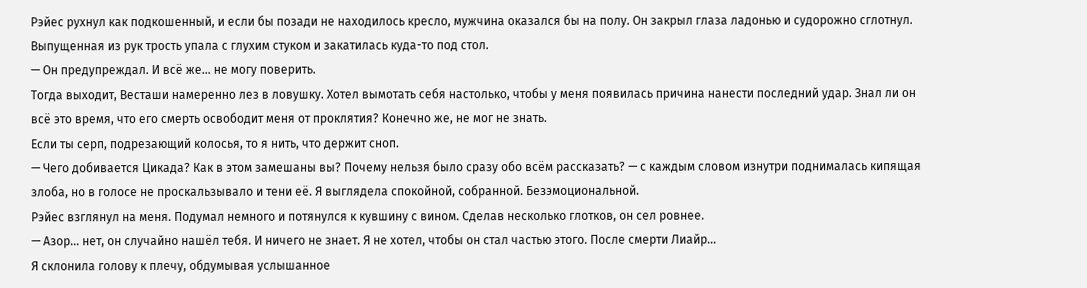Рэйес рухнул как подкошенный, и если бы позади не находилось кресло, мужчина оказался бы на полу. Он закрыл глаза ладонью и судорожно сглотнул. Выпущенная из рук трость упала с глухим стуком и закатилась куда-то под стол.
— Он предупреждал. И всё же… не могу поверить.
Тогда выходит, Весташи намеренно лез в ловушку. Хотел вымотать себя настолько, чтобы у меня появилась причина нанести последний удар. Знал ли он всё это время, что его смерть освободит меня от проклятия? Конечно же, не мог не знать.
Если ты серп, подрезающий колосья, то я нить, что держит сноп.
— Чего добивается Цикада? Как в этом замешаны вы? Почему нельзя было сразу обо всём рассказать? — с каждым словом изнутри поднималась кипящая злоба, но в голосе не проскальзывало и тени её. Я выглядела спокойной, собранной. Безэмоциональной.
Рэйес взглянул на меня. Подумал немного и потянулся к кувшину с вином. Сделав несколько глотков, он сел ровнее.
— Азор… нет, он случайно нашёл тебя. И ничего не знает. Я не хотел, чтобы он стал частью этого. После смерти Лиайр…
Я склонила голову к плечу, обдумывая услышанное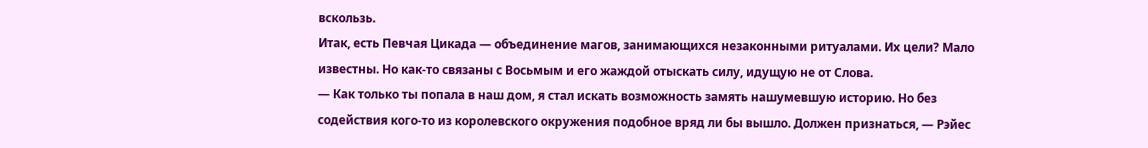вскользь.
Итак, есть Певчая Цикада — объединение магов, занимающихся незаконными ритуалами. Их цели? Мало известны. Но как-то связаны с Восьмым и его жаждой отыскать силу, идущую не от Слова.
— Как только ты попала в наш дом, я стал искать возможность замять нашумевшую историю. Но без содействия кого-то из королевского окружения подобное вряд ли бы вышло. Должен признаться, — Рэйес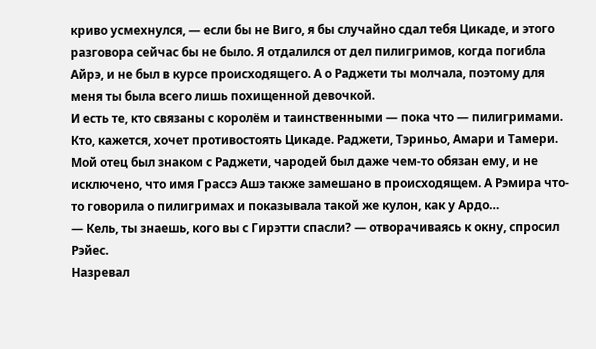криво усмехнулся, — если бы не Виго, я бы случайно сдал тебя Цикаде, и этого разговора сейчас бы не было. Я отдалился от дел пилигримов, когда погибла Айрэ, и не был в курсе происходящего. А о Раджети ты молчала, поэтому для меня ты была всего лишь похищенной девочкой.
И есть те, кто связаны с королём и таинственными — пока что — пилигримами. Кто, кажется, хочет противостоять Цикаде. Раджети, Тэриньо, Амари и Тамери. Мой отец был знаком с Раджети, чародей был даже чем-то обязан ему, и не исключено, что имя Грассэ Ашэ также замешано в происходящем. А Рэмира что-то говорила о пилигримах и показывала такой же кулон, как у Ардо…
— Кель, ты знаешь, кого вы с Гирэтти спасли? — отворачиваясь к окну, спросил Рэйес.
Назревал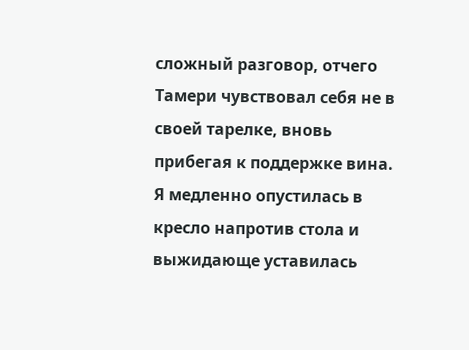сложный разговор, отчего Тамери чувствовал себя не в своей тарелке, вновь прибегая к поддержке вина. Я медленно опустилась в кресло напротив стола и выжидающе уставилась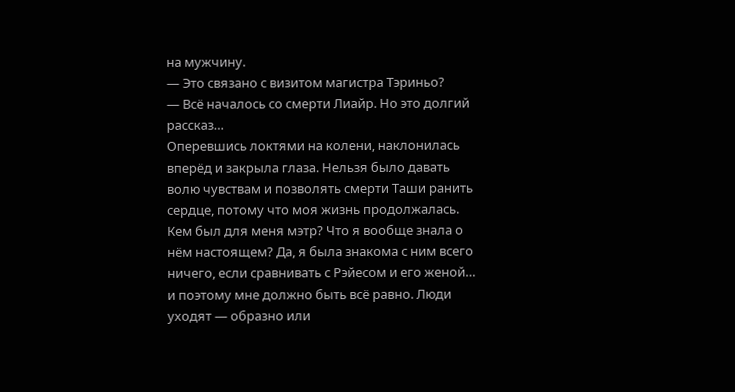на мужчину.
— Это связано с визитом магистра Тэриньо?
— Всё началось со смерти Лиайр. Но это долгий рассказ…
Оперевшись локтями на колени, наклонилась вперёд и закрыла глаза. Нельзя было давать волю чувствам и позволять смерти Таши ранить сердце, потому что моя жизнь продолжалась. Кем был для меня мэтр? Что я вообще знала о нём настоящем? Да, я была знакома с ним всего ничего, если сравнивать с Рэйесом и его женой… и поэтому мне должно быть всё равно. Люди уходят — образно или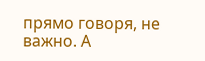прямо говоря, не важно. А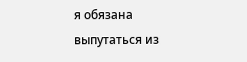я обязана выпутаться из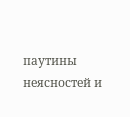паутины неясностей и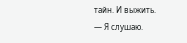тайн. И выжить.
— Я слушаю.